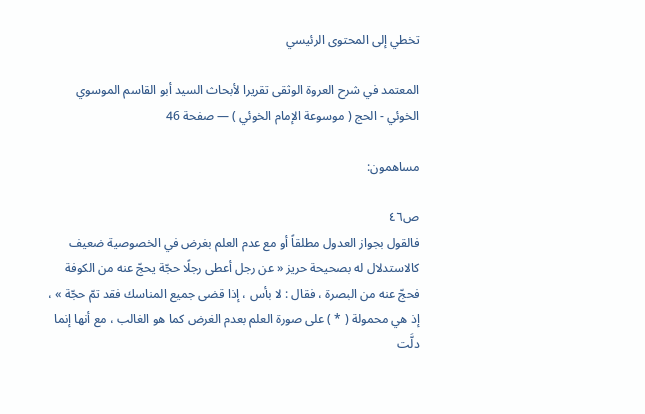تخطي إلى المحتوى الرئيسي

المعتمد في شرح العروة الوثقى تقريرا لأبحاث السيد أبو القاسم الموسوي الخوئي - الحج ( موسوعة الإمام الخوئي ) — صفحة 46

مساهمون:

ص٤٦
فالقول بجواز العدول مطلقاً أو مع عدم العلم بغرض في الخصوصية ضعيف كالاستدلال له بصحيحة حريز « عن رجل أعطى رجلًا حجّة يحجّ عنه من الكوفة فحجّ عنه من البصرة ، فقال : لا بأس ، إذا قضى جميع المناسك فقد تمّ حجّة » ، إذ هي محمولة ( * ) على صورة العلم بعدم الغرض كما هو الغالب ، مع أنها إنما دلَّت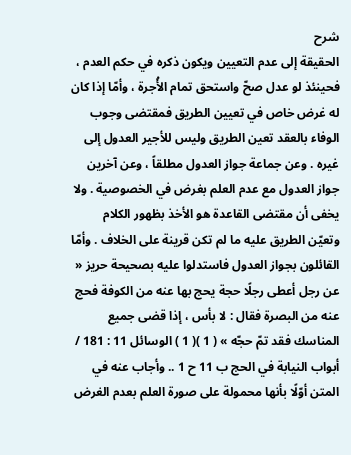شرح
الحقيقة إلى عدم التعيين ويكون ذكره في حكم العدم ، فحينئذ لو عدل صحّ واستحق تمام الأُجرة ، وأمّا إذا كان له غرض خاص في تعيين الطريق فمقتضى وجوب الوفاء بالعقد تعين الطريق وليس للأجير العدول إلى غيره . وعن جماعة جواز العدول مطلقاً ، وعن آخرين جواز العدول مع عدم العلم بغرض في الخصوصية . ولا يخفى أن مقتضى القاعدة هو الأخذ بظهور الكلام وتعيّن الطريق عليه ما لم تكن قرينة على الخلاف . وأمّا القائلون بجواز العدول فاستدلوا عليه بصحيحة حريز « عن رجل أعطى رجلًا حجة يحج بها عنه من الكوفة فحج عنه من البصرة فقال : لا بأس ، إذا قضى جميع المناسك فقد تمّ حجّه » ( 1 )( 1 ) الوسائل 11 : 181 / أبواب النيابة في الحج ب 11 ح 1 .. وأجاب عنه في المتن أوّلًا بأنها محمولة على صورة العلم بعدم الغرض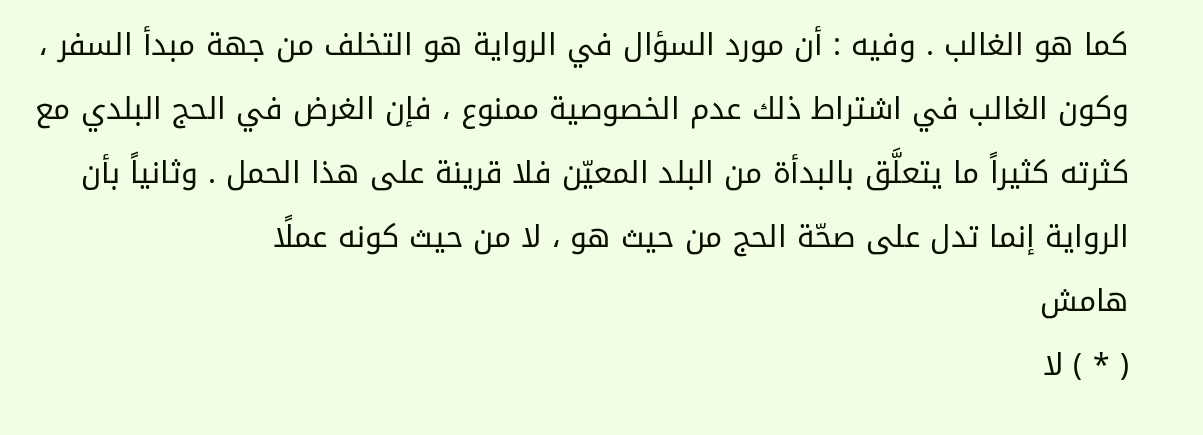كما هو الغالب . وفيه : أن مورد السؤال في الرواية هو التخلف من جهة مبدأ السفر ، وكون الغالب في اشتراط ذلك عدم الخصوصية ممنوع ، فإن الغرض في الحج البلدي مع كثرته كثيراً ما يتعلَّق بالبدأة من البلد المعيّن فلا قرينة على هذا الحمل . وثانياً بأن الرواية إنما تدل على صحّة الحج من حيث هو ، لا من حيث كونه عملًا
هامش
( * ) لا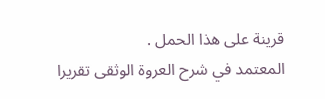قرينة على هذا الحمل .
المعتمد في شرح العروة الوثقى تقريرا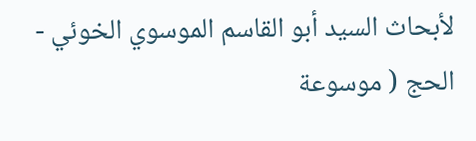لأبحاث السيد أبو القاسم الموسوي الخوئي - الحج ( موسوعة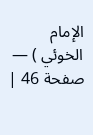الإمام الخوئي ) — صفحة 46 |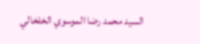السيد محمد رضا الموسوي الخلخالي